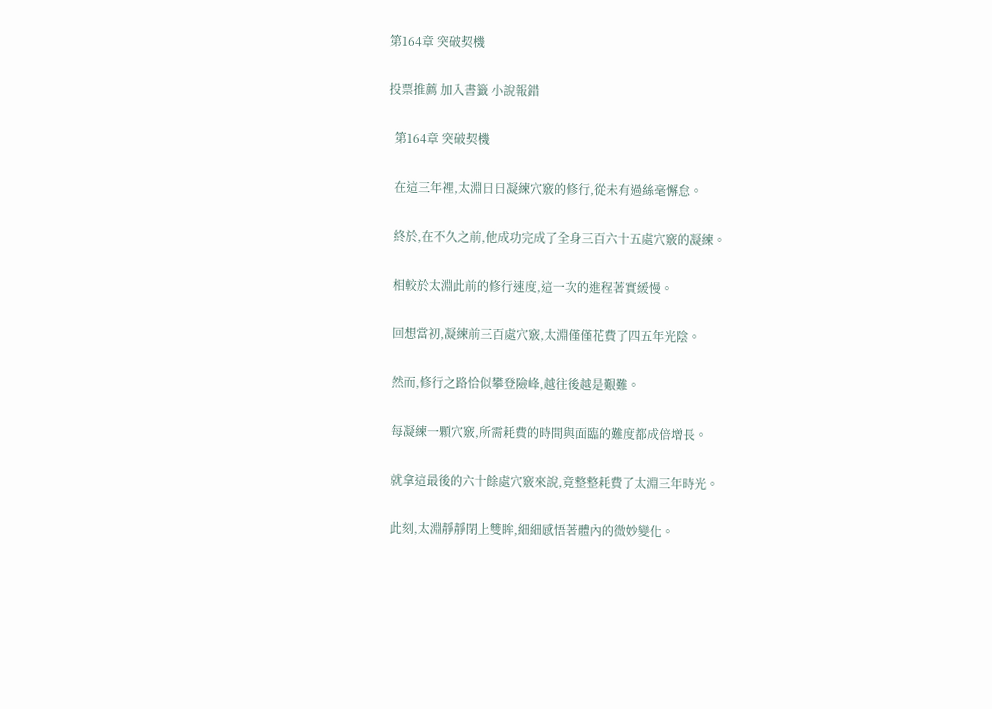第164章 突破契機

投票推薦 加入書籤 小說報錯

  第164章 突破契機

  在這三年裡,太淵日日凝練穴竅的修行,從未有過絲毫懈怠。

  終於,在不久之前,他成功完成了全身三百六十五處穴竅的凝練。

  相較於太淵此前的修行速度,這一次的進程著實緩慢。

  回想當初,凝練前三百處穴竅,太淵僅僅花費了四五年光陰。

  然而,修行之路恰似攀登險峰,越往後越是艱難。

  每凝練一顆穴竅,所需耗費的時間與面臨的難度都成倍增長。

  就拿這最後的六十餘處穴竅來說,竟整整耗費了太淵三年時光。

  此刻,太淵靜靜閉上雙眸,細細感悟著體內的微妙變化。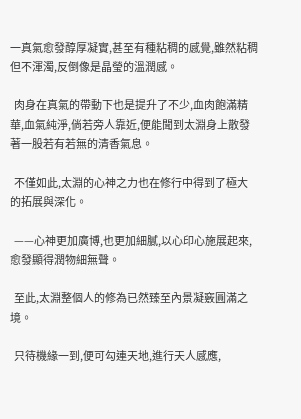一真氣愈發醇厚凝實,甚至有種粘稠的感覺,雖然粘稠但不渾濁,反倒像是晶瑩的溫潤感。

  肉身在真氣的帶動下也是提升了不少,血肉飽滿精華,血氣純淨,倘若旁人靠近,便能聞到太淵身上散發著一股若有若無的清香氣息。

  不僅如此,太淵的心神之力也在修行中得到了極大的拓展與深化。

  ——心神更加廣博,也更加細膩,以心印心施展起來,愈發顯得潤物細無聲。

  至此,太淵整個人的修為已然臻至內景凝竅圓滿之境。

  只待機緣一到,便可勾連天地,進行天人感應,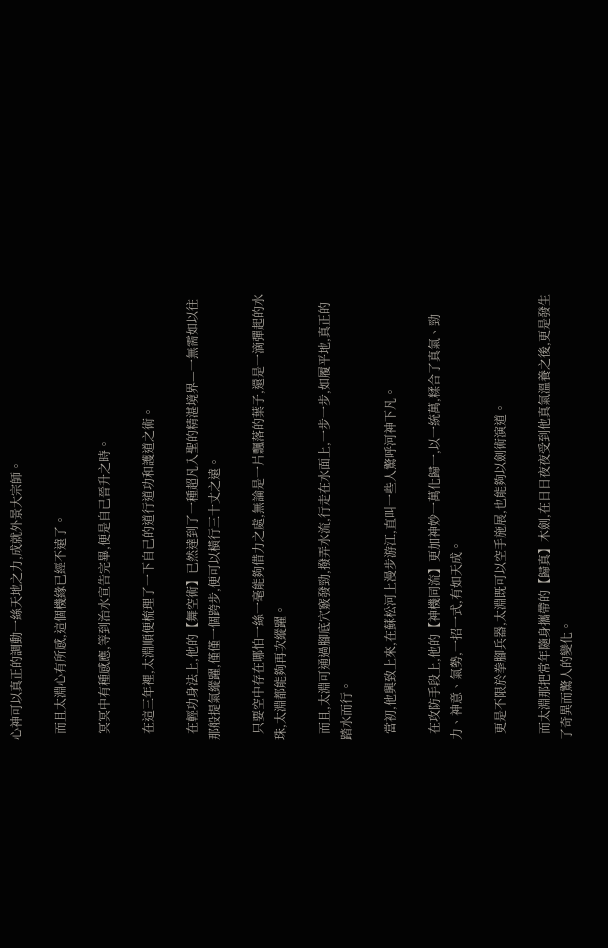心神可以真正的調動一絲天地之力,成就外景大宗師。

  而且太淵心有所感,這個機緣已經不遠了。

  冥冥中有種感應,等到治水宣告完畢,便是自己晉升之時。

  在這三年裡,太淵順便梳理了一下自己的道行道功和護道之術。

  在輕功身法上,他的【舞空術】已然達到了一種超凡入聖的精湛境界—一無需如以往那般提氣縱躍,僅僅一個跨步,便可以橫行三十丈之遠。

  只要空中存在哪怕一絲一毫能夠借力之處,無論是一片飄落的葉子,還是一滴彈起的水珠,太淵都能夠再次縱躍。

  而且,太淵可通過腳底穴竅發勁,撥弄水流,行走在水面上,一步一步,如履平地,真正的踏水而行。

  當初,他興致上來,在蘇松河上漫步游江,直叫一些人驚呼河神下凡。

  在攻防手段上,他的【神機同流】更加神妙一萬化歸一,以一統萬,糅合了真氣、勁力、神意、氣勢,一招一式,有如天成。

  更是不限於拳腳兵器,太淵既可以空手施展,也能夠以劍術演道。

  而太淵那把常年隨身攜帶的【歸真】木劍,在日日夜夜受到他真氣溫養之後,更是發生了奇異而驚人的變化。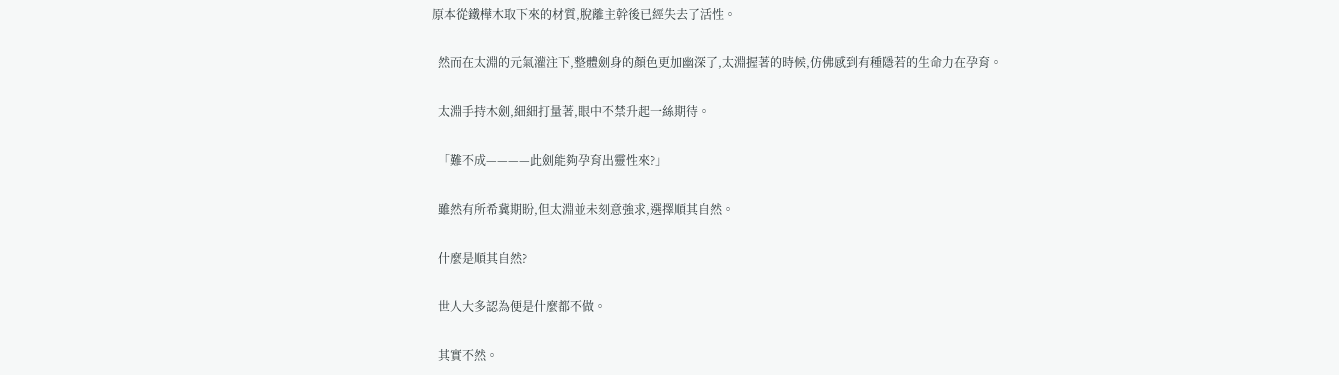原本從鐵樺木取下來的材質,脫離主幹後已經失去了活性。

  然而在太淵的元氣灌注下,整體劍身的顏色更加幽深了,太淵握著的時候,仿佛感到有種隱若的生命力在孕育。

  太淵手持木劍,細細打量著,眼中不禁升起一絲期待。

  「難不成————此劍能夠孕育出靈性來?」

  雖然有所希冀期盼,但太淵並未刻意強求,選擇順其自然。

  什麼是順其自然?

  世人大多認為便是什麼都不做。

  其實不然。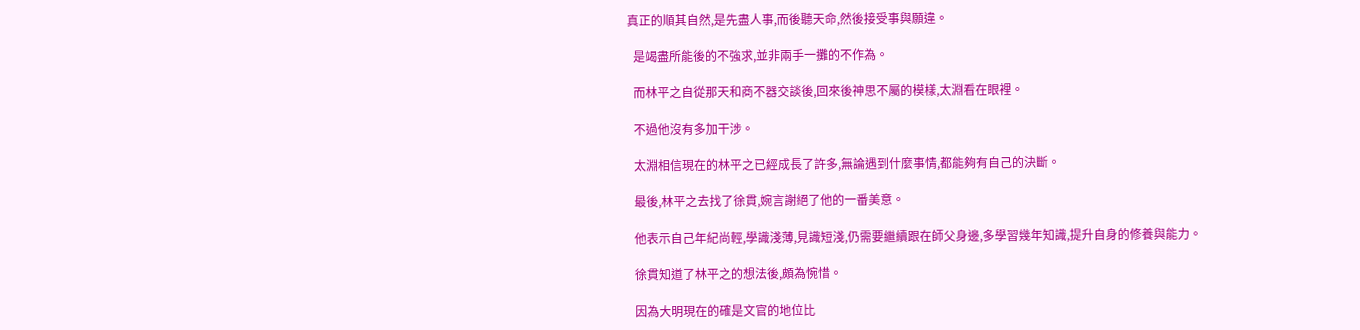真正的順其自然,是先盡人事,而後聽天命,然後接受事與願違。

  是竭盡所能後的不強求,並非兩手一攤的不作為。

  而林平之自從那天和商不器交談後,回來後神思不屬的模樣,太淵看在眼裡。

  不過他沒有多加干涉。

  太淵相信現在的林平之已經成長了許多,無論遇到什麼事情,都能夠有自己的決斷。

  最後,林平之去找了徐貫,婉言謝絕了他的一番美意。

  他表示自己年紀尚輕,學識淺薄,見識短淺,仍需要繼續跟在師父身邊,多學習幾年知識,提升自身的修養與能力。

  徐貫知道了林平之的想法後,頗為惋惜。

  因為大明現在的確是文官的地位比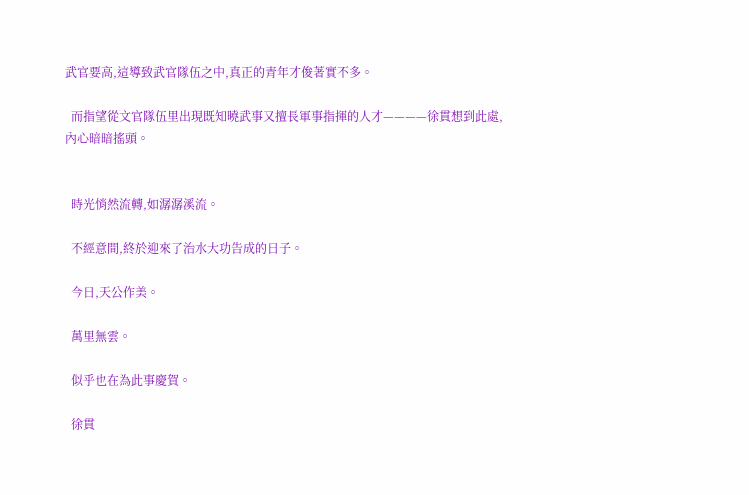武官要高,這導致武官隊伍之中,真正的青年才俊著實不多。

  而指望從文官隊伍里出現既知曉武事又擅長軍事指揮的人才————徐貫想到此處,內心暗暗搖頭。


  時光悄然流轉,如潺潺溪流。

  不經意間,終於迎來了治水大功告成的日子。

  今日,天公作美。

  萬里無雲。

  似乎也在為此事慶賀。

  徐貫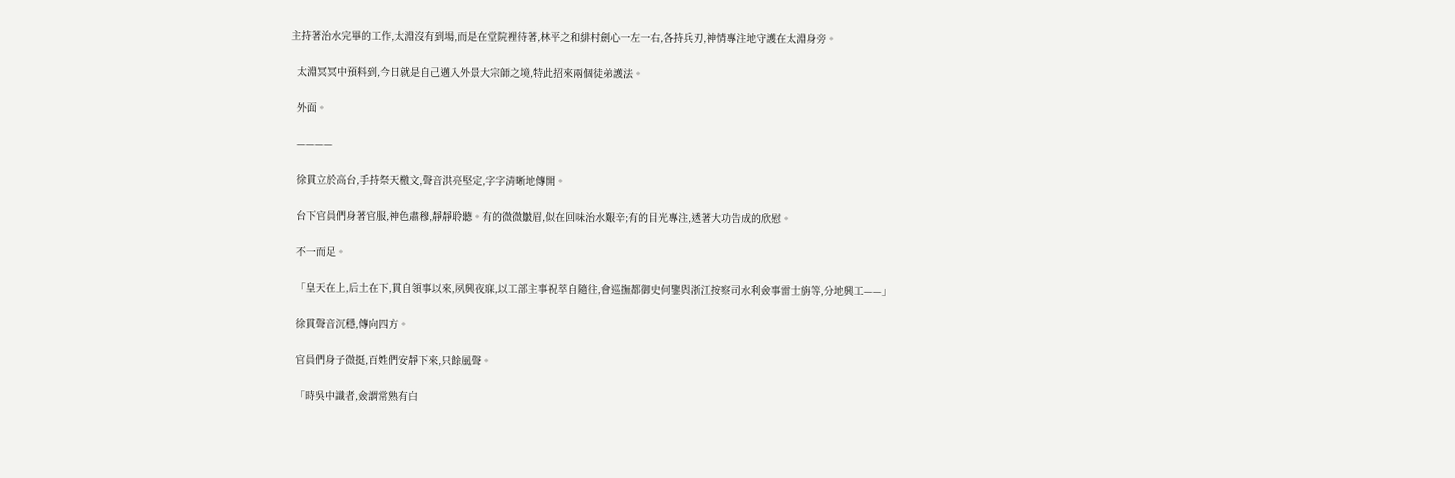主持著治水完畢的工作,太淵沒有到場,而是在堂院裡待著,林平之和緋村劍心一左一右,各持兵刃,神情專注地守護在太淵身旁。

  太淵冥冥中預料到,今日就是自己邁入外景大宗師之境,特此招來兩個徒弟護法。

  外面。

  ————

  徐貫立於高台,手持祭天檄文,聲音洪亮堅定,字字清晰地傳開。

  台下官員們身著官服,神色肅穆,靜靜聆聽。有的微微皺眉,似在回味治水艱辛;有的目光專注,透著大功告成的欣慰。

  不一而足。

  「皇天在上,后土在下,貫自領事以來,夙興夜寐,以工部主事祝萃自隨往,會巡撫都御史何鑒與浙江按察司水利僉事雷士旃等,分地興工——」

  徐貫聲音沉穩,傳向四方。

  官員們身子微挺,百姓們安靜下來,只餘風聲。

  「時吳中識者,僉謂常熟有白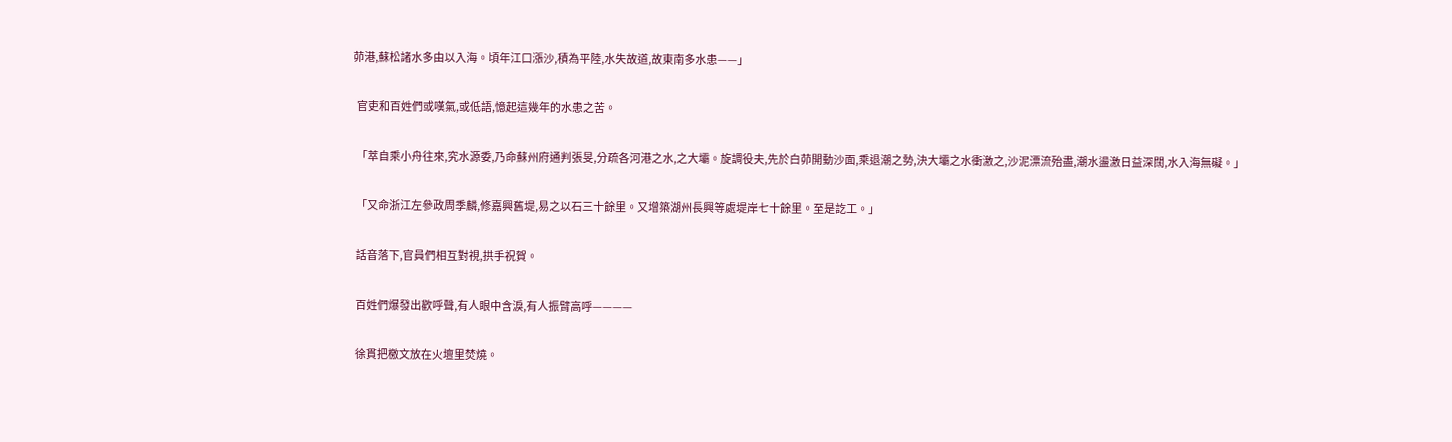茆港,蘇松諸水多由以入海。頃年江口漲沙,積為平陸,水失故道,故東南多水患——」

  官吏和百姓們或嘆氣,或低語,憶起這幾年的水患之苦。

  「萃自乘小舟往來,究水源委,乃命蘇州府通判張旻,分疏各河港之水,之大壩。旋調役夫,先於白茆開動沙面,乘退潮之勢,決大壩之水衝激之,沙泥漂流殆盡,潮水盪激日益深闊,水入海無礙。」

  「又命浙江左參政周季麟,修嘉興舊堤,易之以石三十餘里。又增築湖州長興等處堤岸七十餘里。至是訖工。」

  話音落下,官員們相互對視,拱手祝賀。

  百姓們爆發出歡呼聲,有人眼中含淚,有人振臂高呼————

  徐貫把檄文放在火壇里焚燒。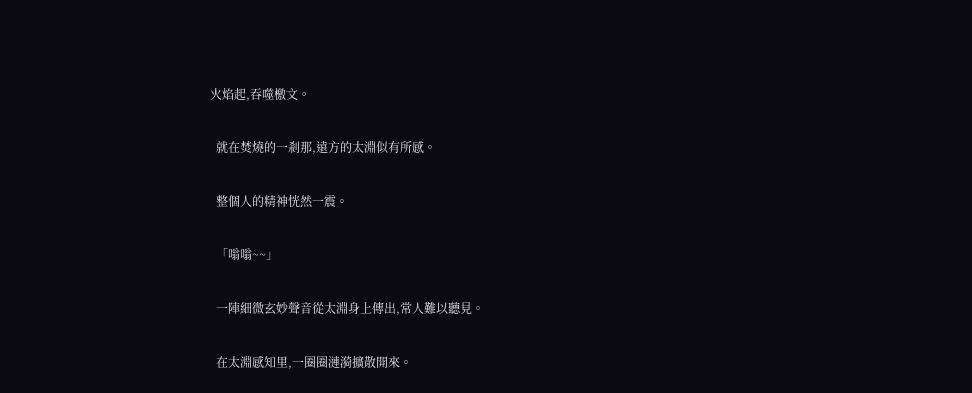火焰起,吞噬檄文。

  就在焚燒的一剎那,遠方的太淵似有所感。

  整個人的精神恍然一震。

  「嗡嗡~~」

  一陣細微玄妙聲音從太淵身上傳出,常人難以聽見。

  在太淵感知里,一圈圈漣漪擴散開來。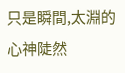只是瞬間,太淵的心神陡然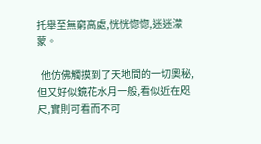托舉至無窮高處,恍恍惚惚,迷迷濛蒙。

  他仿佛觸摸到了天地間的一切奧秘,但又好似鏡花水月一般,看似近在咫尺,實則可看而不可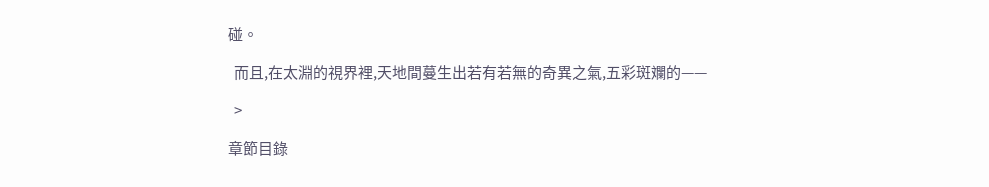碰。

  而且,在太淵的視界裡,天地間蔓生出若有若無的奇異之氣,五彩斑斕的——

  >

章節目錄